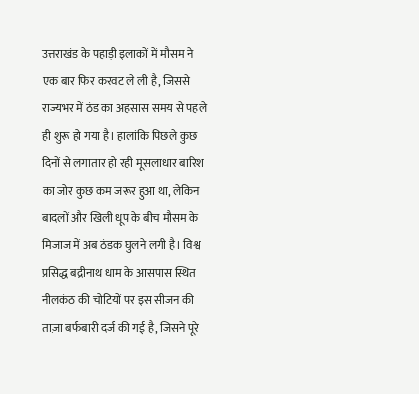उत्तराखंड के पहाड़ी इलाकों में मौसम ने एक बार फिर करवट ले ली है, जिससे राज्यभर में ठंड का अहसास समय से पहले ही शुरू हो गया है। हालांकि पिछले कुछ दिनों से लगातार हो रही मूसलाधार बारिश का जोर कुछ कम जरूर हुआ था, लेकिन बादलों और खिली धूप के बीच मौसम के मिजाज में अब ठंडक घुलने लगी है। विश्व प्रसिद्ध बद्रीनाथ धाम के आसपास स्थित नीलकंठ की चोटियों पर इस सीजन की ताज़ा बर्फबारी दर्ज की गई है, जिसने पूरे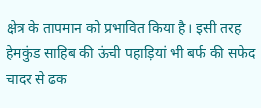क्षेत्र के तापमान को प्रभावित किया है। इसी तरह हेमकुंड साहिब की ऊंची पहाड़ियां भी बर्फ की सफेद चादर से ढक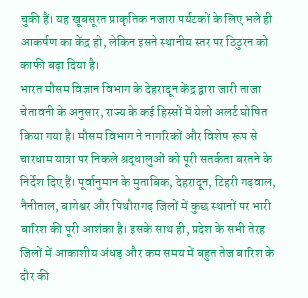चुकी हैं। यह खूबसूरत प्राकृतिक नजारा पर्यटकों के लिए भले ही आकर्षण का केंद्र हो, लेकिन इसने स्थानीय स्तर पर ठिठुरन को काफी बढ़ा दिया है।
भारत मौसम विज्ञान विभाग के देहरादून केंद्र द्वारा जारी ताजा चेतावनी के अनुसार, राज्य के कई हिस्सों में येलो अलर्ट घोषित किया गया है। मौसम विभाग ने नागरिकों और विशेष रूप से चारधाम यात्रा पर निकले श्रद्धालुओं को पूरी सतर्कता बरतने के निर्देश दिए हैं। पूर्वानुमान के मुताबिक, देहरादून, टिहरी गढ़वाल, नैनीताल, बागेश्वर और पिथौरागढ़ जिलों में कुछ स्थानों पर भारी बारिश की पूरी आशंका है। इसके साथ ही, प्रदेश के सभी तेरह जिलों में आकाशीय अंधड़ और कम समय में बहुत तेज बारिश के दौर की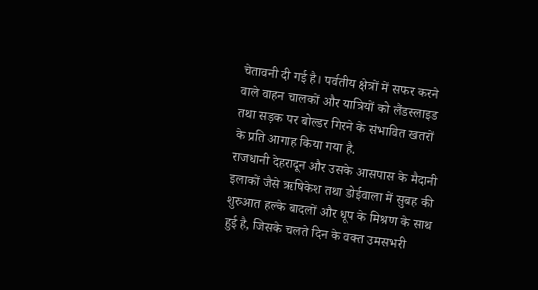चेतावनी दी गई है। पर्वतीय क्षेत्रों में सफर करने वाले वाहन चालकों और यात्रियों को लैंडस्लाइड तथा सड़क पर बोल्डर गिरने के संभावित खतरों के प्रति आगाह किया गया है.
राजधानी देहरादून और उसके आसपास के मैदानी इलाकों जैसे ऋषिकेश तथा डोईवाला में सुबह की शुरुआत हल्के बादलों और धूप के मिश्रण के साथ हुई है, जिसके चलते दिन के वक्त उमसभरी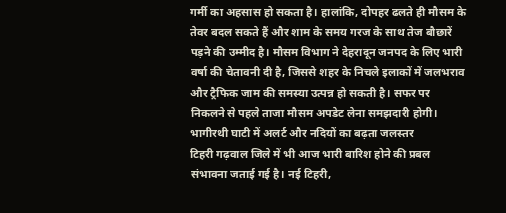गर्मी का अहसास हो सकता है। हालांकि, दोपहर ढलते ही मौसम के तेवर बदल सकते हैं और शाम के समय गरज के साथ तेज बौछारें पड़ने की उम्मीद है। मौसम विभाग ने देहरादून जनपद के लिए भारी वर्षा की चेतावनी दी है, जिससे शहर के निचले इलाकों में जलभराव और ट्रैफिक जाम की समस्या उत्पन्न हो सकती है। सफर पर निकलने से पहले ताजा मौसम अपडेट लेना समझदारी होगी।
भागीरथी घाटी में अलर्ट और नदियों का बढ़ता जलस्तर
टिहरी गढ़वाल जिले में भी आज भारी बारिश होने की प्रबल संभावना जताई गई है। नई टिहरी,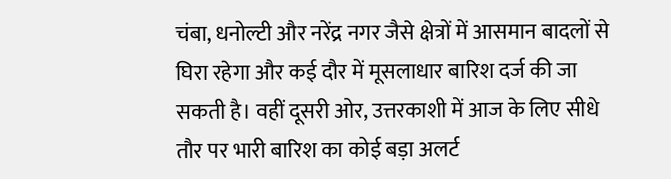चंबा, धनोल्टी और नरेंद्र नगर जैसे क्षेत्रों में आसमान बादलों से घिरा रहेगा और कई दौर में मूसलाधार बारिश दर्ज की जा सकती है। वहीं दूसरी ओर, उत्तरकाशी में आज के लिए सीधे तौर पर भारी बारिश का कोई बड़ा अलर्ट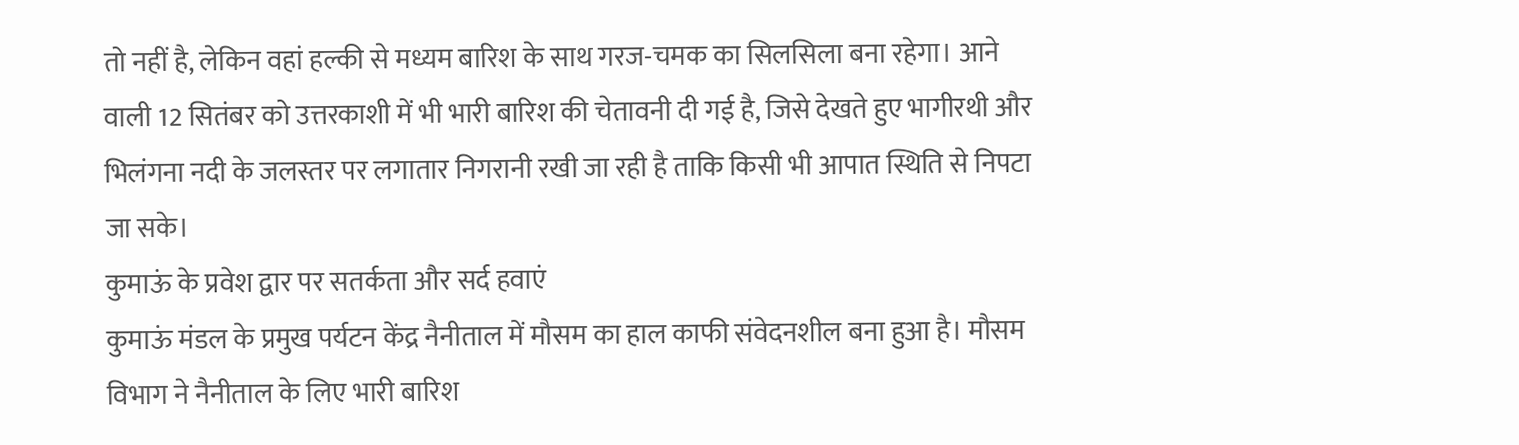तो नहीं है, लेकिन वहां हल्की से मध्यम बारिश के साथ गरज-चमक का सिलसिला बना रहेगा। आने वाली 12 सितंबर को उत्तरकाशी में भी भारी बारिश की चेतावनी दी गई है, जिसे देखते हुए भागीरथी और भिलंगना नदी के जलस्तर पर लगातार निगरानी रखी जा रही है ताकि किसी भी आपात स्थिति से निपटा जा सके।
कुमाऊं के प्रवेश द्वार पर सतर्कता और सर्द हवाएं
कुमाऊं मंडल के प्रमुख पर्यटन केंद्र नैनीताल में मौसम का हाल काफी संवेदनशील बना हुआ है। मौसम विभाग ने नैनीताल के लिए भारी बारिश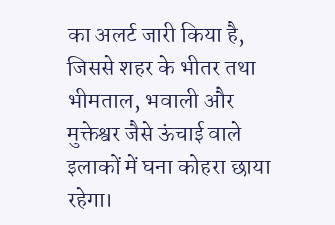का अलर्ट जारी किया है, जिससे शहर के भीतर तथा भीमताल, भवाली और मुक्तेश्वर जैसे ऊंचाई वाले इलाकों में घना कोहरा छाया रहेगा।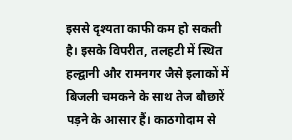इससे दृश्यता काफी कम हो सकती है। इसके विपरीत, तलहटी में स्थित हल्द्वानी और रामनगर जैसे इलाकों में बिजली चमकने के साथ तेज बौछारें पड़ने के आसार हैं। काठगोदाम से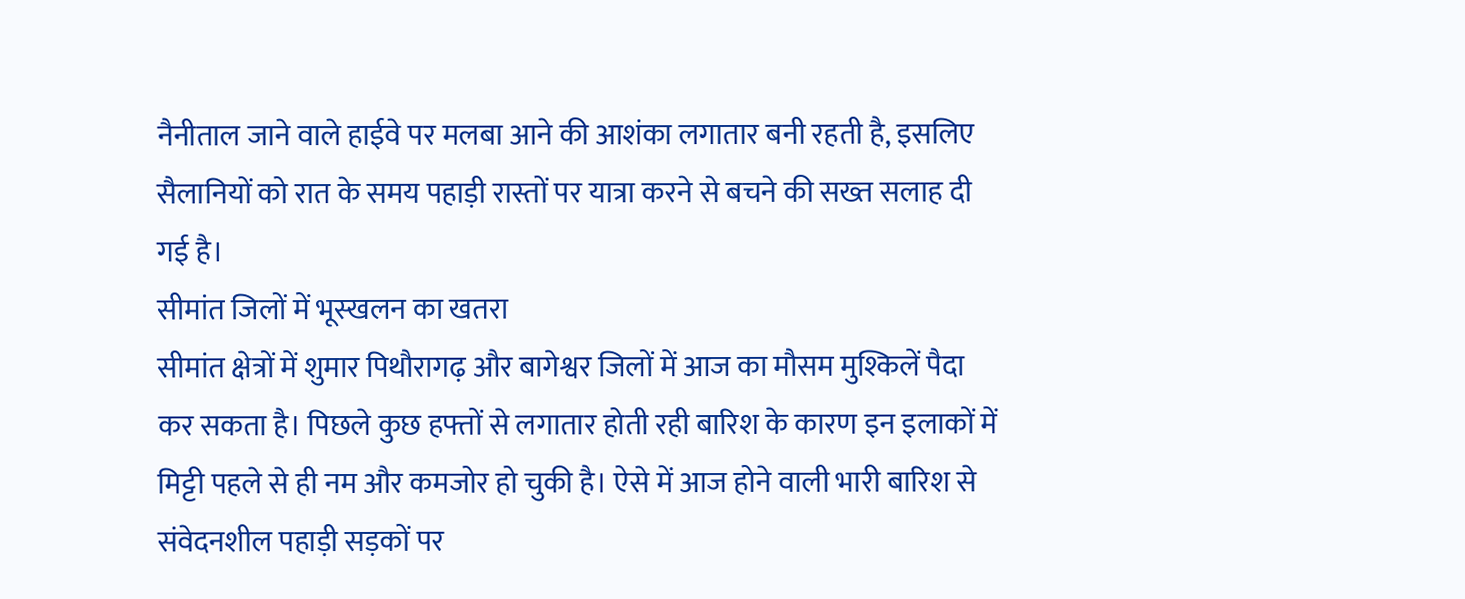नैनीताल जाने वाले हाईवे पर मलबा आने की आशंका लगातार बनी रहती है, इसलिए सैलानियों को रात के समय पहाड़ी रास्तों पर यात्रा करने से बचने की सख्त सलाह दी गई है।
सीमांत जिलों में भूस्खलन का खतरा
सीमांत क्षेत्रों में शुमार पिथौरागढ़ और बागेश्वर जिलों में आज का मौसम मुश्किलें पैदा कर सकता है। पिछले कुछ हफ्तों से लगातार होती रही बारिश के कारण इन इलाकों में मिट्टी पहले से ही नम और कमजोर हो चुकी है। ऐसे में आज होने वाली भारी बारिश से संवेदनशील पहाड़ी सड़कों पर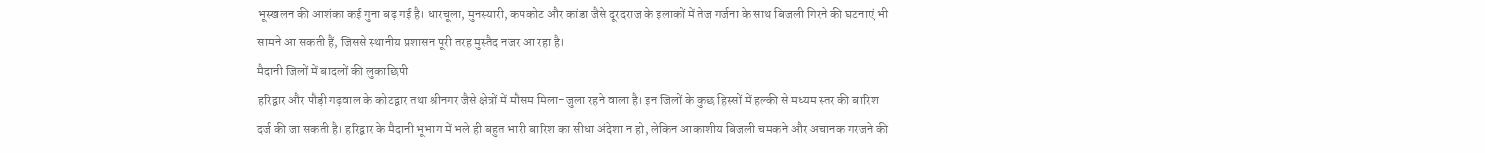भूस्खलन की आशंका कई गुना बढ़ गई है। धारचूला, मुनस्यारी, कपकोट और कांडा जैसे दूरदराज के इलाकों में तेज गर्जना के साथ बिजली गिरने की घटनाएं भी सामने आ सकती हैं, जिससे स्थानीय प्रशासन पूरी तरह मुस्तैद नजर आ रहा है।
मैदानी जिलों में बादलों की लुकाछिपी
हरिद्वार और पौड़ी गढ़वाल के कोटद्वार तथा श्रीनगर जैसे क्षेत्रों में मौसम मिला-जुला रहने वाला है। इन जिलों के कुछ हिस्सों में हल्की से मध्यम स्तर की बारिश दर्ज की जा सकती है। हरिद्वार के मैदानी भूभाग में भले ही बहुत भारी बारिश का सीधा अंदेशा न हो, लेकिन आकाशीय बिजली चमकने और अचानक गरजने की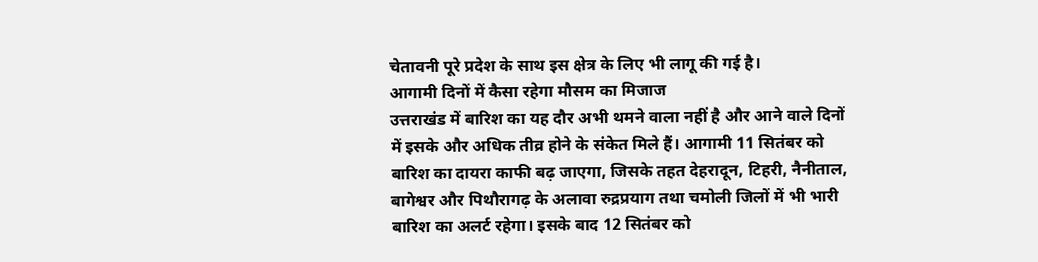चेतावनी पूरे प्रदेश के साथ इस क्षेत्र के लिए भी लागू की गई है।
आगामी दिनों में कैसा रहेगा मौसम का मिजाज
उत्तराखंड में बारिश का यह दौर अभी थमने वाला नहीं है और आने वाले दिनों में इसके और अधिक तीव्र होने के संकेत मिले हैं। आगामी 11 सितंबर को बारिश का दायरा काफी बढ़ जाएगा, जिसके तहत देहरादून, टिहरी, नैनीताल, बागेश्वर और पिथौरागढ़ के अलावा रुद्रप्रयाग तथा चमोली जिलों में भी भारी बारिश का अलर्ट रहेगा। इसके बाद 12 सितंबर को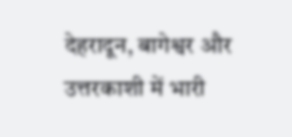देहरादून, बागेश्वर और उत्तरकाशी में भारी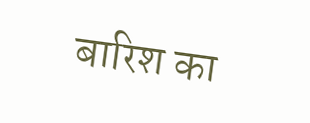बारिश का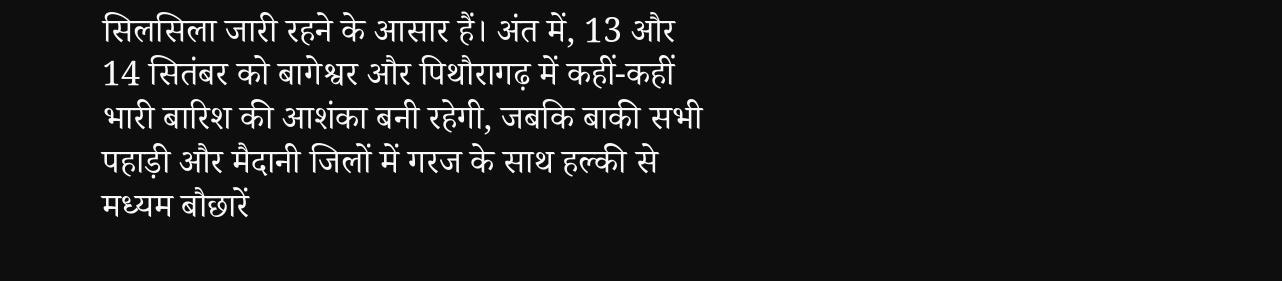सिलसिला जारी रहने के आसार हैं। अंत में, 13 और 14 सितंबर को बागेश्वर और पिथौरागढ़ में कहीं-कहीं भारी बारिश की आशंका बनी रहेगी, जबकि बाकी सभी पहाड़ी और मैदानी जिलों में गरज के साथ हल्की से मध्यम बौछारें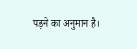पड़ने का अनुमान है।